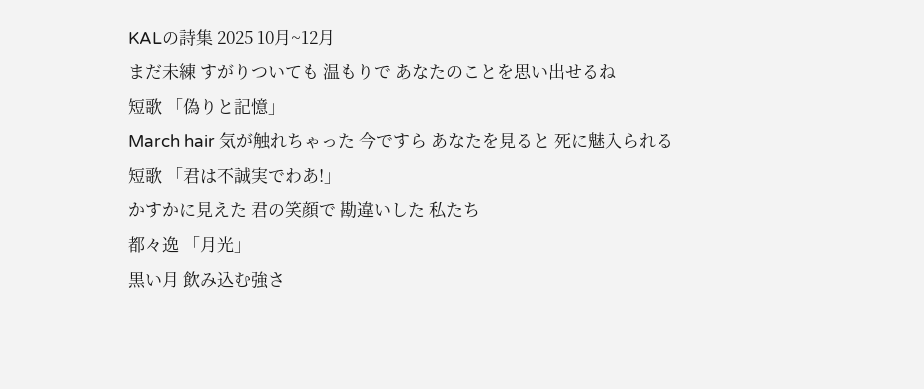KALの詩集 2025 10月~12月
まだ未練 すがりついても 温もりで あなたのことを思い出せるね
短歌 「偽りと記憶」
March hair 気が触れちゃった 今ですら あなたを見ると 死に魅入られる
短歌 「君は不誠実でわあ!」
かすかに見えた 君の笑顔で 勘違いした 私たち
都々逸 「月光」
黒い月 飲み込む強さ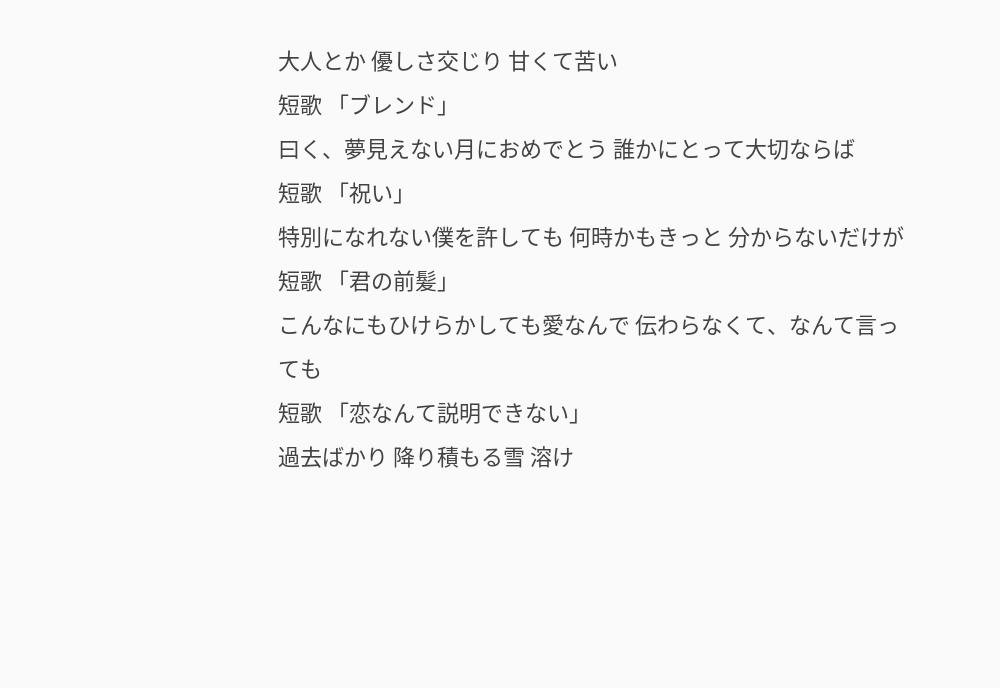大人とか 優しさ交じり 甘くて苦い
短歌 「ブレンド」
曰く、夢見えない月におめでとう 誰かにとって大切ならば
短歌 「祝い」
特別になれない僕を許しても 何時かもきっと 分からないだけが
短歌 「君の前髪」
こんなにもひけらかしても愛なんで 伝わらなくて、なんて言っても
短歌 「恋なんて説明できない」
過去ばかり 降り積もる雪 溶け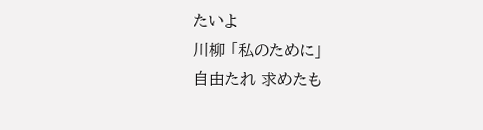たいよ
川柳 「私のために」
自由たれ 求めたも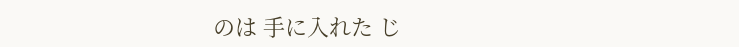のは 手に入れた じ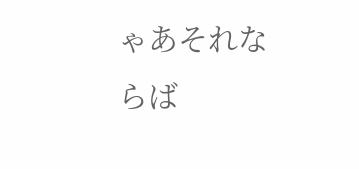ゃあそれならば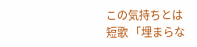この気持ちとは
短歌 「埋まらな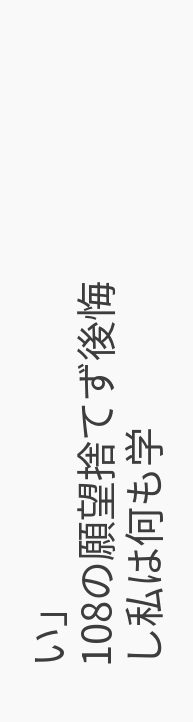い」
108の願望捨てず後悔し私は何も学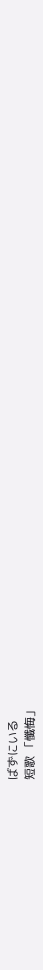ばずにいる
短歌 「懺悔」